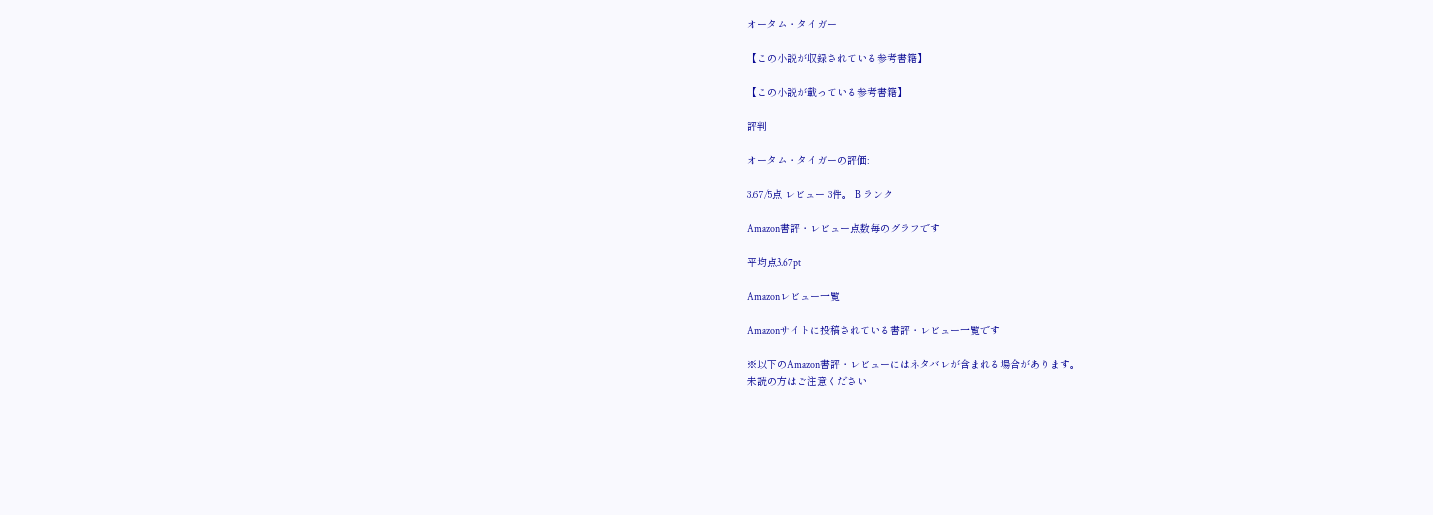オータム・タイガー

【この小説が収録されている参考書籍】

【この小説が載っている参考書籍】

評判

オータム・タイガーの評価:

3.67/5点 レビュー 3件。 B ランク

Amazon書評・レビュー点数毎のグラフです

平均点3.67pt

Amazonレビュー一覧

Amazonサイトに投稿されている書評・レビュー一覧です

※以下のAmazon書評・レビューにはネタバレが含まれる場合があります。
未読の方はご注意ください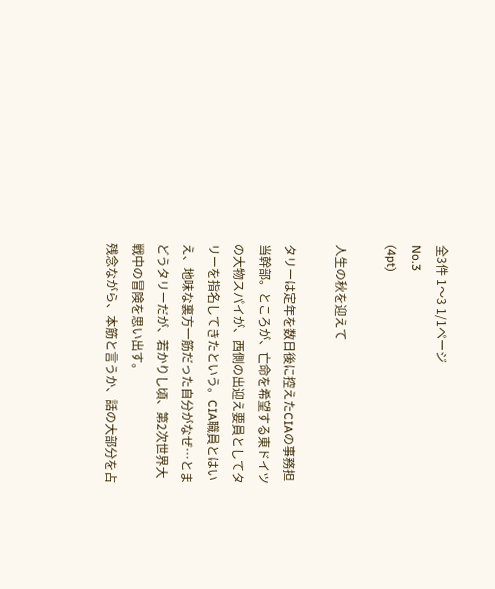全3件 1〜3 1/1ページ
No.3
(4pt)

人生の秋を迎えて

タリーは定年を数日後に控えたCIAの事務担当幹部。ところが、亡命を希望する東ドイツの大物スパイが、西側の出迎え要員としてタリーを指名してきたという。CIA職員とはいえ、地味な裏方一筋だった自分がなぜ…とまどうタリーだが、若かりし頃、第2次世界大戦中の冒険を思い出す。
残念ながら、本筋と言うか、話の大部分を占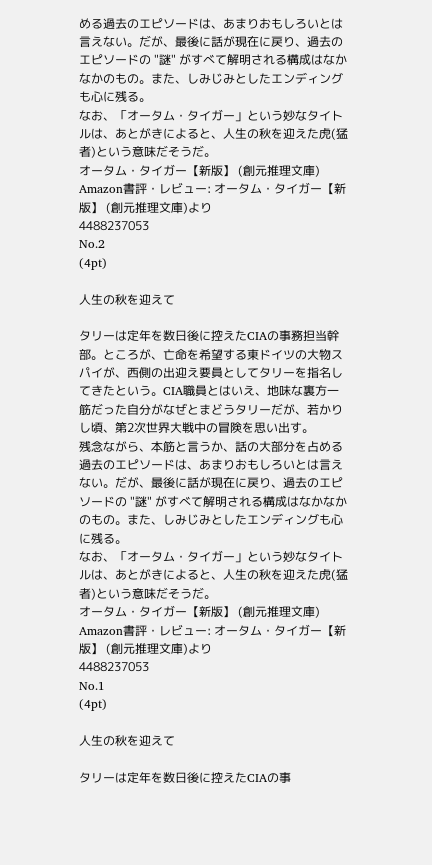める過去のエピソードは、あまりおもしろいとは言えない。だが、最後に話が現在に戻り、過去のエピソードの "謎" がすべて解明される構成はなかなかのもの。また、しみじみとしたエンディングも心に残る。
なお、「オータム・タイガー」という妙なタイトルは、あとがきによると、人生の秋を迎えた虎(猛者)という意味だそうだ。
オータム・タイガー【新版】 (創元推理文庫) Amazon書評・レビュー: オータム・タイガー【新版】 (創元推理文庫)より
4488237053
No.2
(4pt)

人生の秋を迎えて

タリーは定年を数日後に控えたCIAの事務担当幹部。ところが、亡命を希望する東ドイツの大物スパイが、西側の出迎え要員としてタリーを指名してきたという。CIA職員とはいえ、地味な裏方一筋だった自分がなぜとまどうタリーだが、若かりし頃、第2次世界大戦中の冒険を思い出す。
残念ながら、本筋と言うか、話の大部分を占める過去のエピソードは、あまりおもしろいとは言えない。だが、最後に話が現在に戻り、過去のエピソードの "謎" がすべて解明される構成はなかなかのもの。また、しみじみとしたエンディングも心に残る。
なお、「オータム・タイガー」という妙なタイトルは、あとがきによると、人生の秋を迎えた虎(猛者)という意味だそうだ。
オータム・タイガー【新版】 (創元推理文庫) Amazon書評・レビュー: オータム・タイガー【新版】 (創元推理文庫)より
4488237053
No.1
(4pt)

人生の秋を迎えて

タリーは定年を数日後に控えたCIAの事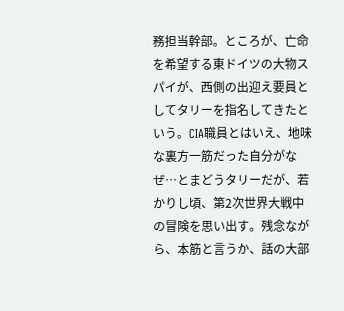務担当幹部。ところが、亡命を希望する東ドイツの大物スパイが、西側の出迎え要員としてタリーを指名してきたという。CIA職員とはいえ、地味な裏方一筋だった自分がなぜ…とまどうタリーだが、若かりし頃、第2次世界大戦中の冒険を思い出す。残念ながら、本筋と言うか、話の大部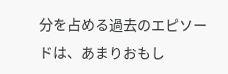分を占める過去のエピソードは、あまりおもし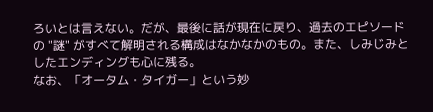ろいとは言えない。だが、最後に話が現在に戻り、過去のエピソードの "謎" がすべて解明される構成はなかなかのもの。また、しみじみとしたエンディングも心に残る。
なお、「オータム・タイガー」という妙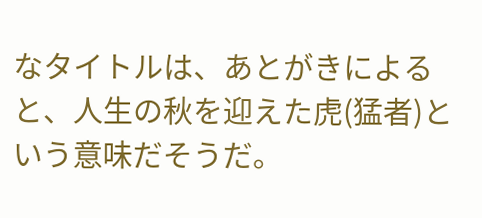なタイトルは、あとがきによると、人生の秋を迎えた虎(猛者)という意味だそうだ。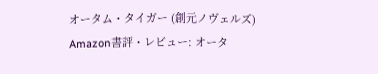オータム・タイガー (創元ノヴェルズ) Amazon書評・レビュー: オータ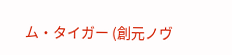ム・タイガー (創元ノヴ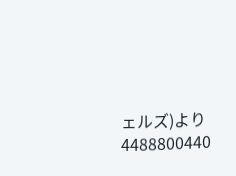ェルズ)より
4488800440